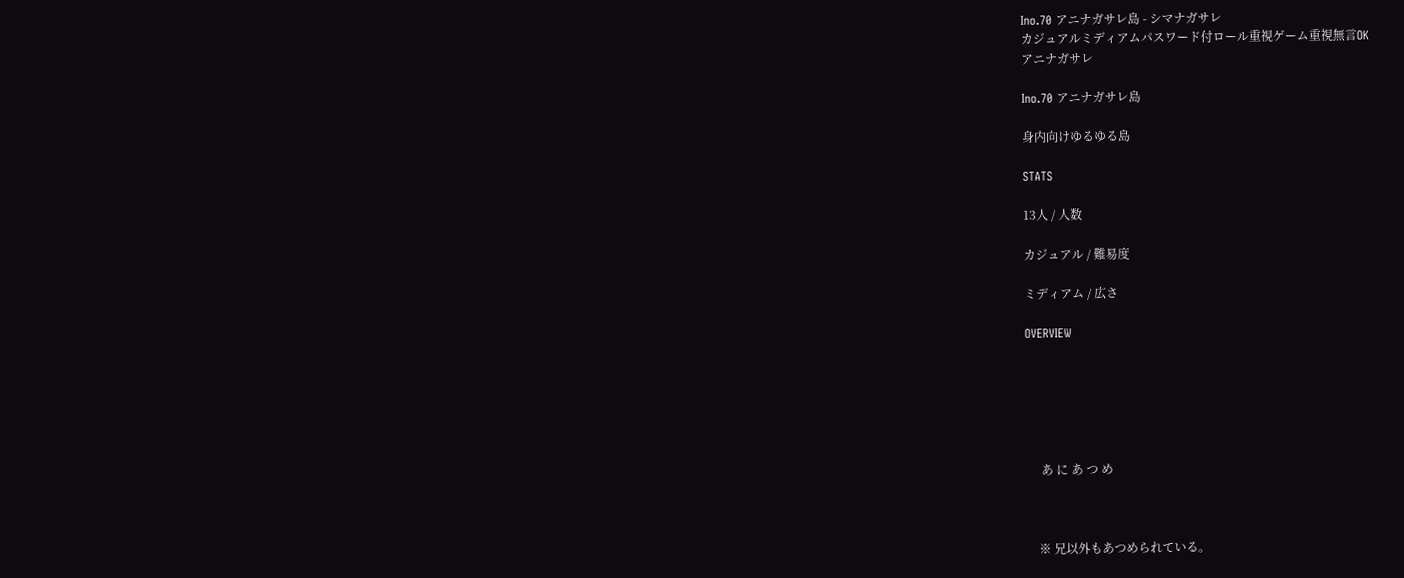Ino.70 アニナガサレ島 - シマナガサレ
カジュアルミディアムパスワード付ロール重視ゲーム重視無言OK
アニナガサレ

Ino.70 アニナガサレ島

身内向けゆるゆる島

STATS

13人 / 人数

カジュアル / 難易度

ミディアム / 広さ

OVERVIEW






     あ に あ つ め



    ※ 兄以外もあつめられている。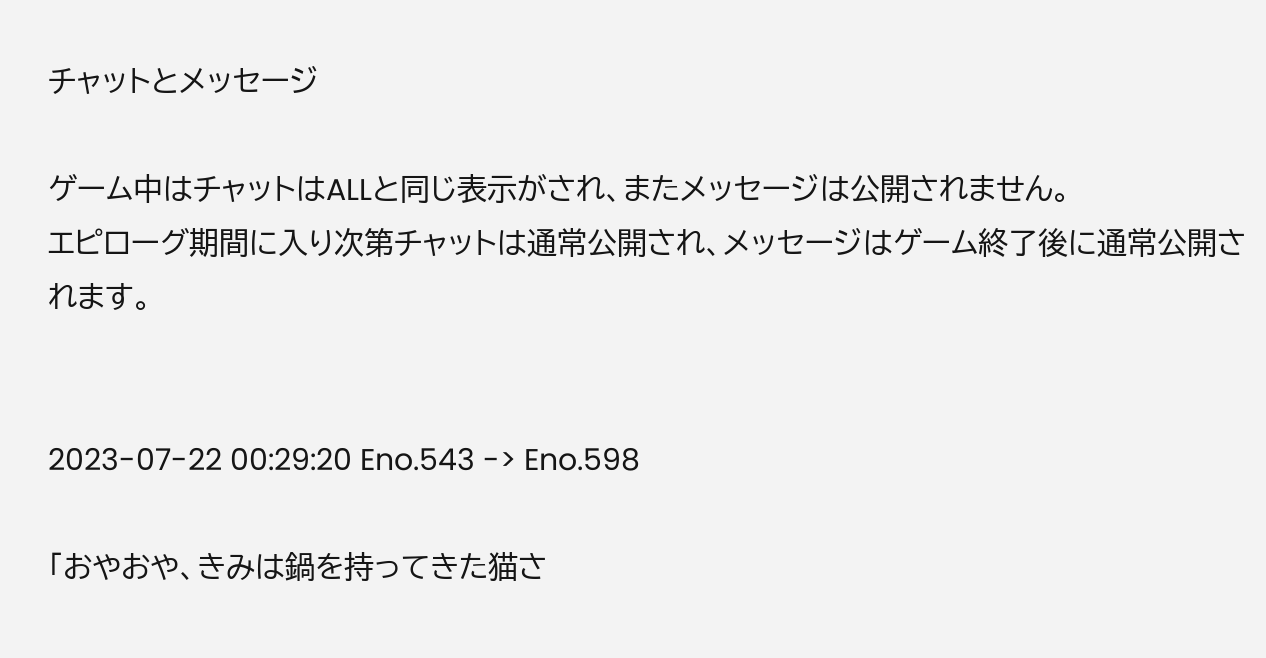チャットとメッセージ

ゲーム中はチャットはALLと同じ表示がされ、またメッセージは公開されません。
エピローグ期間に入り次第チャットは通常公開され、メッセージはゲーム終了後に通常公開されます。


2023-07-22 00:29:20 Eno.543 -> Eno.598

「おやおや、きみは鍋を持ってきた猫さ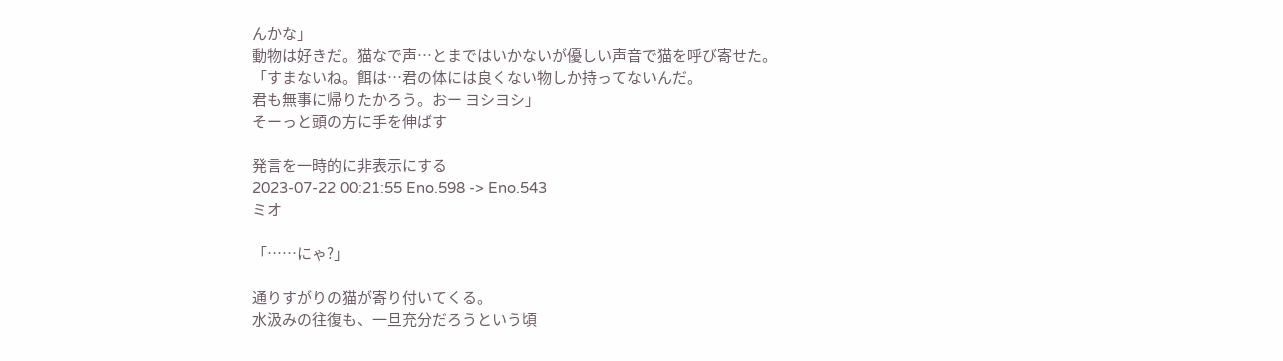んかな」
動物は好きだ。猫なで声…とまではいかないが優しい声音で猫を呼び寄せた。
「すまないね。餌は…君の体には良くない物しか持ってないんだ。
君も無事に帰りたかろう。おー ヨシヨシ」
そーっと頭の方に手を伸ばす

発言を一時的に非表示にする
2023-07-22 00:21:55 Eno.598 -> Eno.543
ミオ

「……にゃ?」

通りすがりの猫が寄り付いてくる。
水汲みの往復も、一旦充分だろうという頃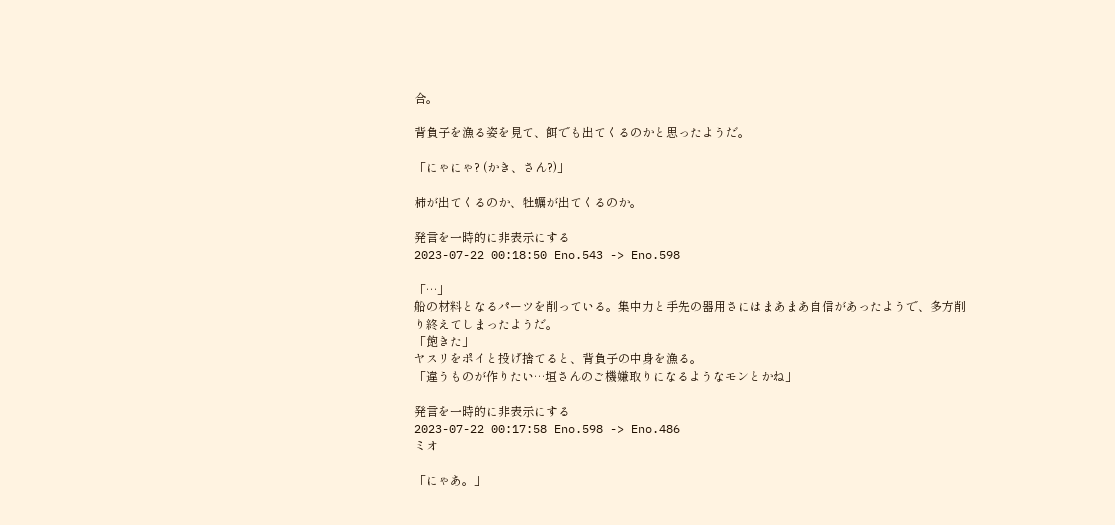合。

背負子を漁る姿を見て、餌でも出てくるのかと思ったようだ。

「にゃにゃ? (かき、さん?)」

柿が出てくるのか、牡蠣が出てくるのか。

発言を一時的に非表示にする
2023-07-22 00:18:50 Eno.543 -> Eno.598

「…」
船の材料となるパーツを削っている。集中力と手先の器用さにはまあまあ自信があったようで、多方削り終えてしまったようだ。
「飽きた」
ヤスリをポイと投げ捨てると、背負子の中身を漁る。
「違うものが作りたい…垣さんのご機嫌取りになるようなモンとかね」

発言を一時的に非表示にする
2023-07-22 00:17:58 Eno.598 -> Eno.486
ミオ

「にゃあ。」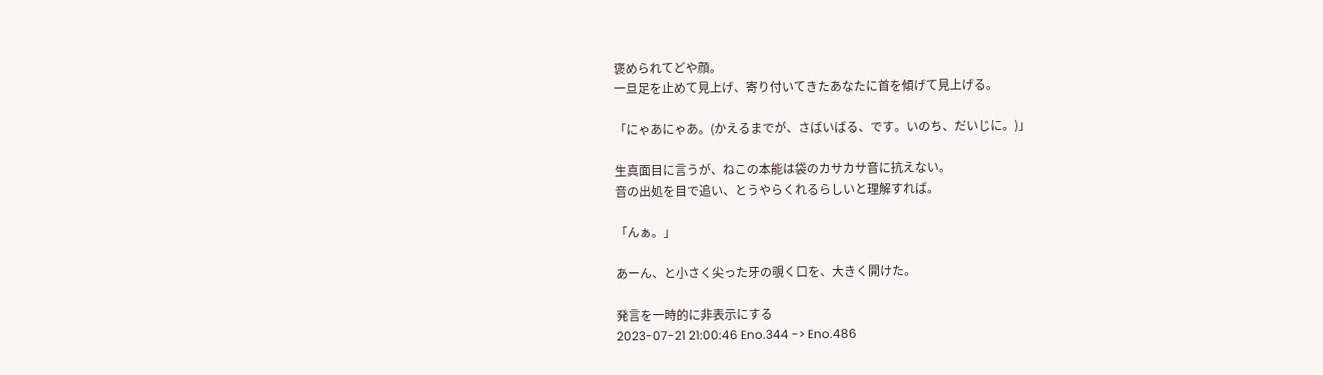褒められてどや顔。
一旦足を止めて見上げ、寄り付いてきたあなたに首を傾げて見上げる。

「にゃあにゃあ。(かえるまでが、さばいばる、です。いのち、だいじに。)」

生真面目に言うが、ねこの本能は袋のカサカサ音に抗えない。
音の出処を目で追い、とうやらくれるらしいと理解すれば。

「んぁ。」

あーん、と小さく尖った牙の覗く口を、大きく開けた。

発言を一時的に非表示にする
2023-07-21 21:00:46 Eno.344 -> Eno.486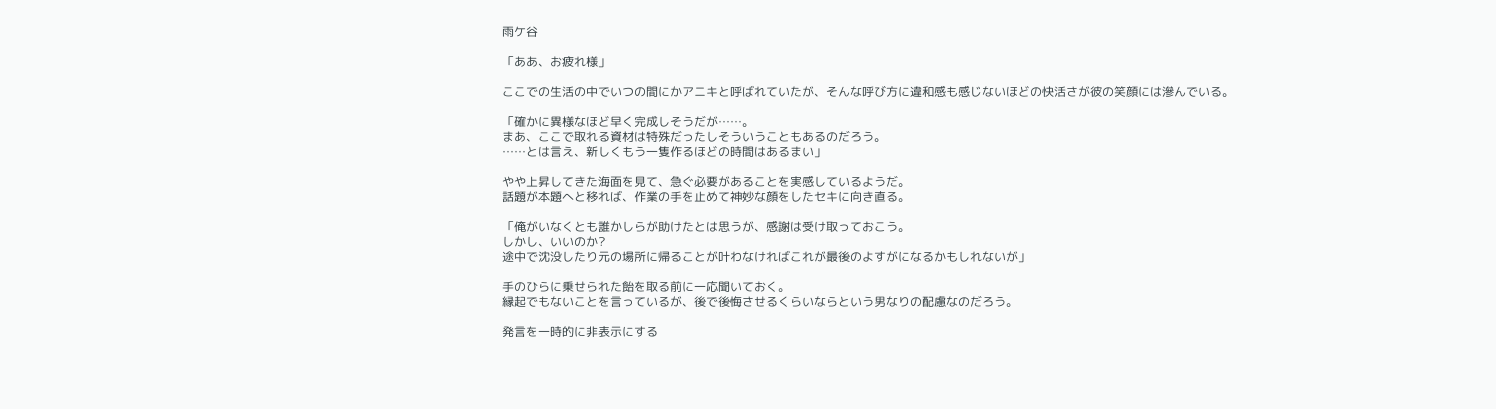雨ケ谷

「ああ、お疲れ様」

ここでの生活の中でいつの間にかアニキと呼ばれていたが、そんな呼び方に違和感も感じないほどの快活さが彼の笑顔には滲んでいる。

「確かに異様なほど早く完成しそうだが……。
まあ、ここで取れる資材は特殊だったしそういうこともあるのだろう。
……とは言え、新しくもう一隻作るほどの時間はあるまい」

やや上昇してきた海面を見て、急ぐ必要があることを実感しているようだ。
話題が本題へと移れば、作業の手を止めて神妙な顔をしたセキに向き直る。

「俺がいなくとも誰かしらが助けたとは思うが、感謝は受け取っておこう。
しかし、いいのか?
途中で沈没したり元の場所に帰ることが叶わなければこれが最後のよすがになるかもしれないが」

手のひらに乗せられた飴を取る前に一応聞いておく。
縁起でもないことを言っているが、後で後悔させるくらいならという男なりの配慮なのだろう。

発言を一時的に非表示にする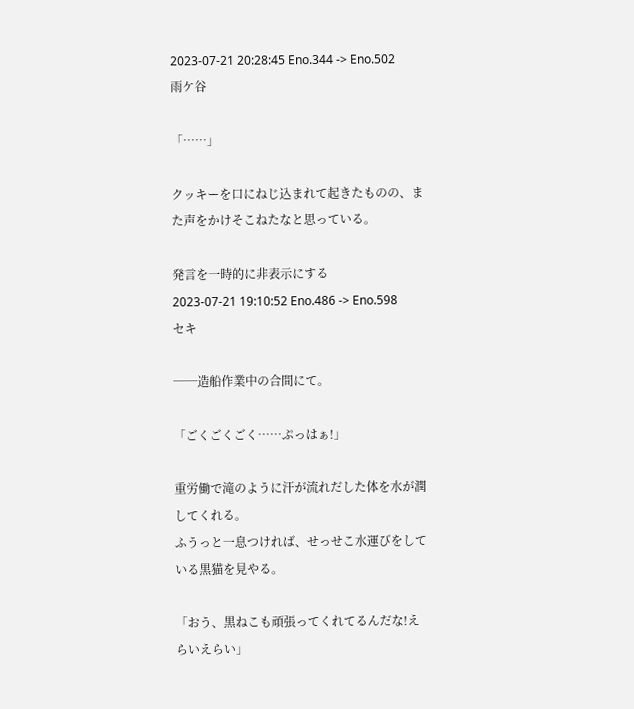2023-07-21 20:28:45 Eno.344 -> Eno.502
雨ケ谷

「……」

クッキーを口にねじ込まれて起きたものの、また声をかけそこねたなと思っている。

発言を一時的に非表示にする
2023-07-21 19:10:52 Eno.486 -> Eno.598
セキ

──造船作業中の合間にて。

「ごくごくごく……ぷっはぁ!」

重労働で滝のように汗が流れだした体を水が潤してくれる。
ふうっと一息つければ、せっせこ水運びをしている黒猫を見やる。

「おう、黒ねこも頑張ってくれてるんだな!えらいえらい」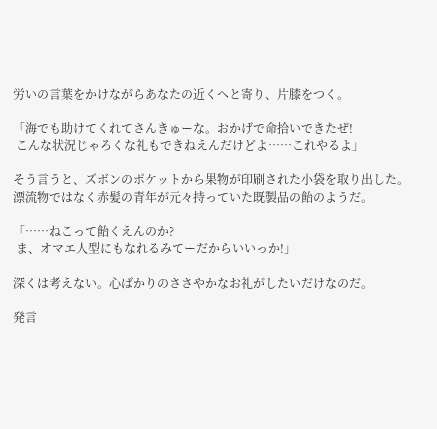労いの言葉をかけながらあなたの近くへと寄り、片膝をつく。

「海でも助けてくれてさんきゅーな。おかげで命拾いできたぜ!
 こんな状況じゃろくな礼もできねえんだけどよ……これやるよ」

そう言うと、ズボンのポケットから果物が印刷された小袋を取り出した。
漂流物ではなく赤髪の青年が元々持っていた既製品の飴のようだ。

「……ねこって飴くえんのか?
 ま、オマエ人型にもなれるみてーだからいいっか!」

深くは考えない。心ばかりのささやかなお礼がしたいだけなのだ。

発言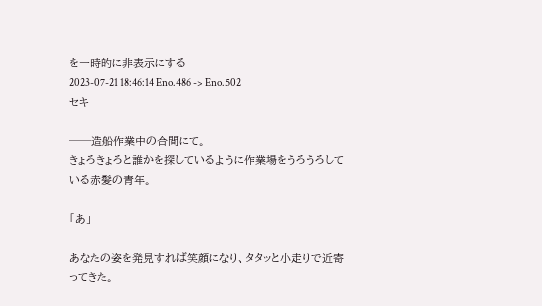を一時的に非表示にする
2023-07-21 18:46:14 Eno.486 -> Eno.502
セキ

──造船作業中の合間にて。
きょろきょろと誰かを探しているように作業場をうろうろしている赤髪の青年。

「あ」

あなたの姿を発見すれば笑顔になり、タタッと小走りで近寄ってきた。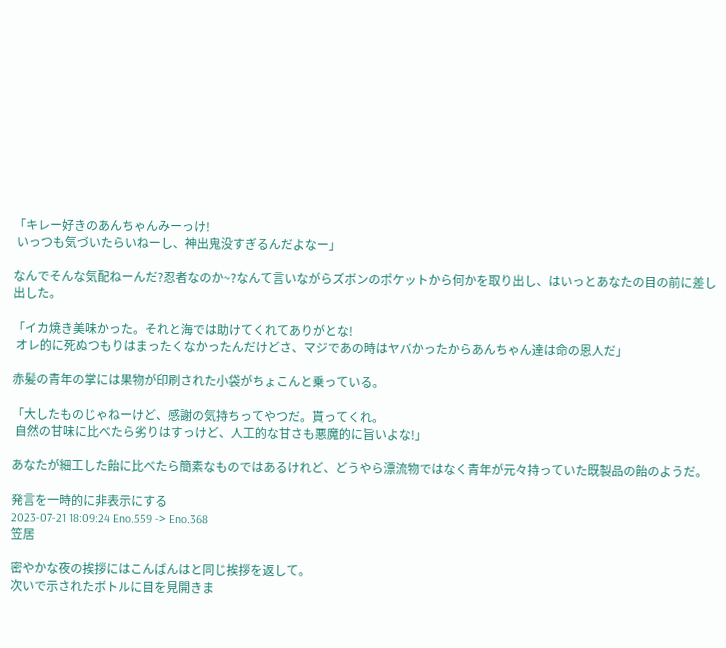「キレー好きのあんちゃんみーっけ!
 いっつも気づいたらいねーし、神出鬼没すぎるんだよなー」

なんでそんな気配ねーんだ?忍者なのか~?なんて言いながらズボンのポケットから何かを取り出し、はいっとあなたの目の前に差し出した。

「イカ焼き美味かった。それと海では助けてくれてありがとな!
 オレ的に死ぬつもりはまったくなかったんだけどさ、マジであの時はヤバかったからあんちゃん達は命の恩人だ」

赤髪の青年の掌には果物が印刷された小袋がちょこんと乗っている。

「大したものじゃねーけど、感謝の気持ちってやつだ。貰ってくれ。
 自然の甘味に比べたら劣りはすっけど、人工的な甘さも悪魔的に旨いよな!」

あなたが細工した飴に比べたら簡素なものではあるけれど、どうやら漂流物ではなく青年が元々持っていた既製品の飴のようだ。

発言を一時的に非表示にする
2023-07-21 18:09:24 Eno.559 -> Eno.368
笠居

密やかな夜の挨拶にはこんばんはと同じ挨拶を返して。
次いで示されたボトルに目を見開きま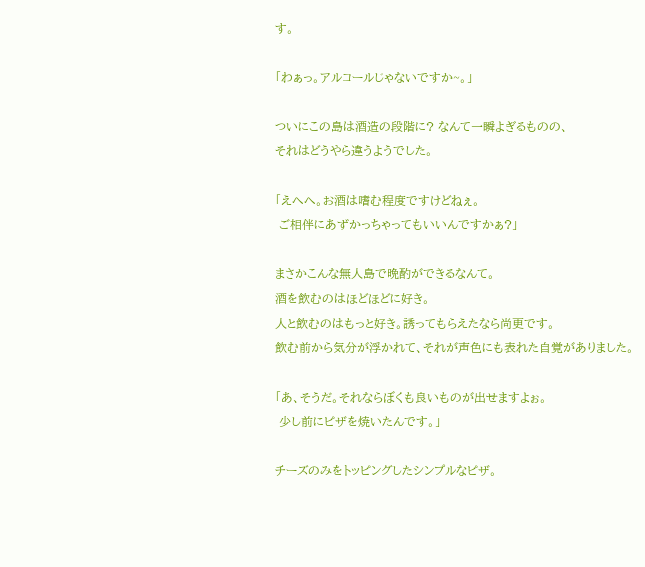す。

「わぁっ。アルコールじゃないですか~。」

ついにこの島は酒造の段階に? なんて一瞬よぎるものの、
それはどうやら違うようでした。

「えへへ。お酒は嗜む程度ですけどねぇ。
 ご相伴にあずかっちゃってもいいんですかぁ?」

まさかこんな無人島で晩酌ができるなんて。
酒を飲むのはほどほどに好き。
人と飲むのはもっと好き。誘ってもらえたなら尚更です。
飲む前から気分が浮かれて、それが声色にも表れた自覚がありました。

「あ、そうだ。それならぼくも良いものが出せますよぉ。
 少し前にピザを焼いたんです。」

チーズのみをトッピングしたシンプルなピザ。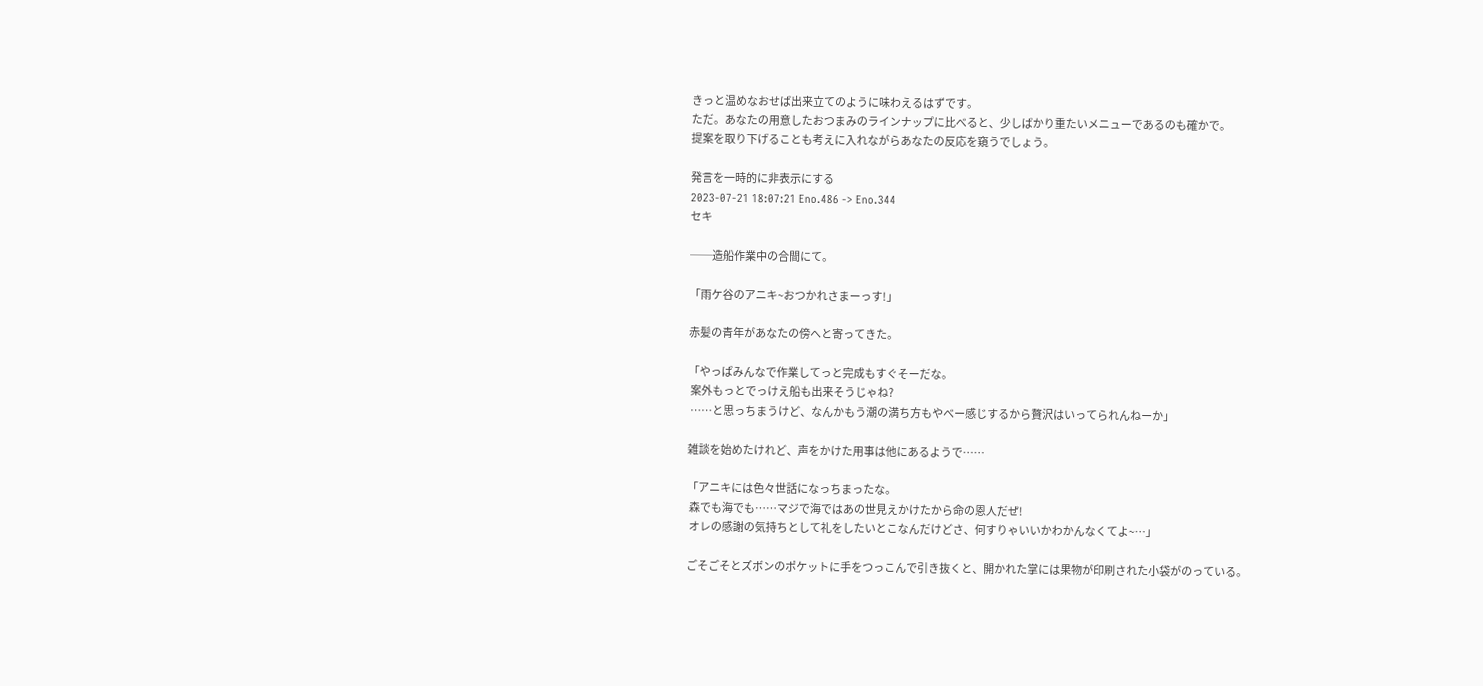きっと温めなおせば出来立てのように味わえるはずです。
ただ。あなたの用意したおつまみのラインナップに比べると、少しばかり重たいメニューであるのも確かで。
提案を取り下げることも考えに入れながらあなたの反応を窺うでしょう。

発言を一時的に非表示にする
2023-07-21 18:07:21 Eno.486 -> Eno.344
セキ

──造船作業中の合間にて。

「雨ケ谷のアニキ~おつかれさまーっす!」

赤髪の青年があなたの傍へと寄ってきた。

「やっぱみんなで作業してっと完成もすぐそーだな。
 案外もっとでっけえ船も出来そうじゃね?
 ……と思っちまうけど、なんかもう潮の満ち方もやべー感じするから贅沢はいってられんねーか」

雑談を始めたけれど、声をかけた用事は他にあるようで……

「アニキには色々世話になっちまったな。
 森でも海でも……マジで海ではあの世見えかけたから命の恩人だぜ!
 オレの感謝の気持ちとして礼をしたいとこなんだけどさ、何すりゃいいかわかんなくてよ~…」

ごそごそとズボンのポケットに手をつっこんで引き抜くと、開かれた掌には果物が印刷された小袋がのっている。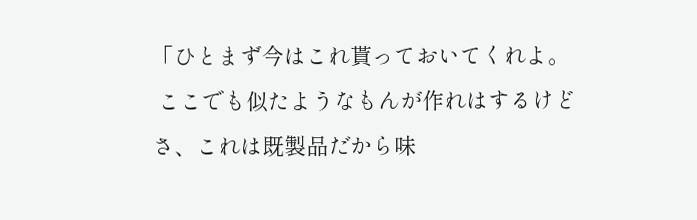「ひとまず今はこれ貰っておいてくれよ。
 ここでも似たようなもんが作れはするけどさ、これは既製品だから味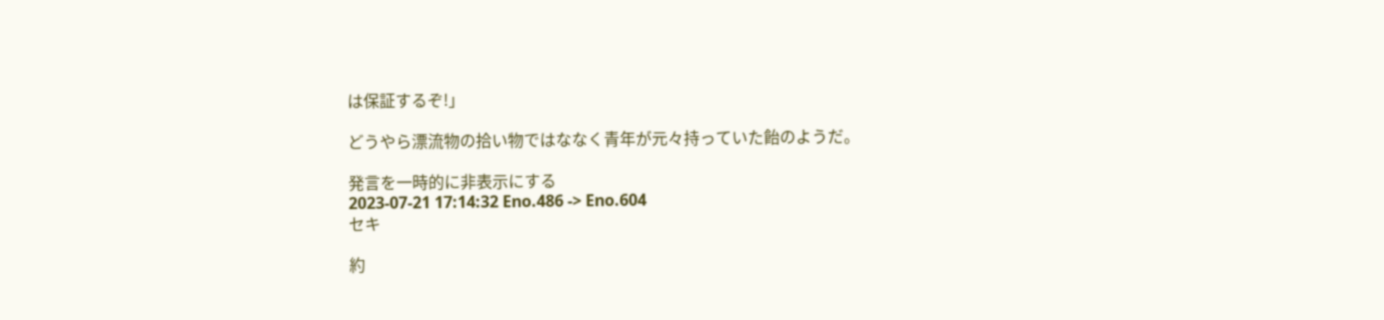は保証するぞ!」

どうやら漂流物の拾い物ではななく青年が元々持っていた飴のようだ。

発言を一時的に非表示にする
2023-07-21 17:14:32 Eno.486 -> Eno.604
セキ

約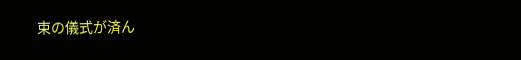束の儀式が済ん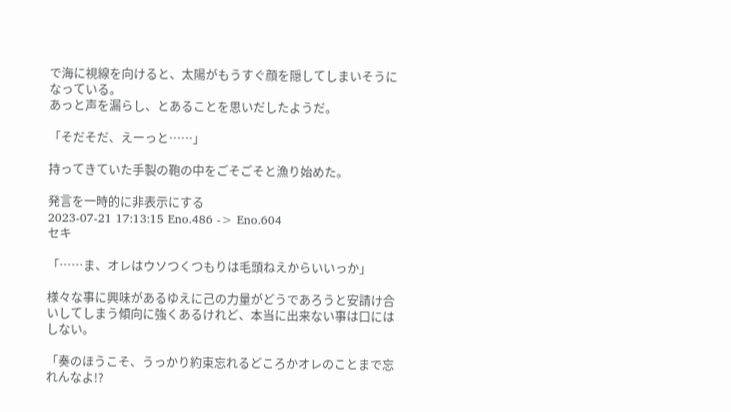で海に視線を向けると、太陽がもうすぐ顔を隠してしまいそうになっている。
あっと声を漏らし、とあることを思いだしたようだ。

「そだそだ、えーっと……」

持ってきていた手製の鞄の中をごそごそと漁り始めた。

発言を一時的に非表示にする
2023-07-21 17:13:15 Eno.486 -> Eno.604
セキ

「……ま、オレはウソつくつもりは毛頭ねえからいいっか」

様々な事に興味があるゆえに己の力量がどうであろうと安請け合いしてしまう傾向に強くあるけれど、本当に出来ない事は口にはしない。

「奏のほうこそ、うっかり約束忘れるどころかオレのことまで忘れんなよ!?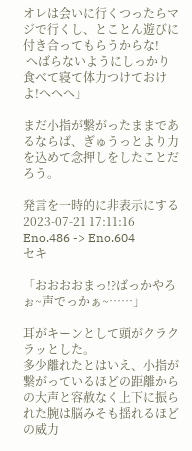オレは会いに行くつったらマジで行くし、とことん遊びに付き合ってもらうからな!
 へばらないようにしっかり食べて寝て体力つけておけよ!へへへ」

まだ小指が繋がったままであるならば、ぎゅうっとより力を込めて念押しをしたことだろう。

発言を一時的に非表示にする
2023-07-21 17:11:16 Eno.486 -> Eno.604
セキ

「おおおおまっ!?ばっかやろぉ~声でっかぁ~……」

耳がキーンとして頭がクラクラッとした。
多少離れたとはいえ、小指が繋がっているほどの距離からの大声と容赦なく上下に振られた腕は脳みそも揺れるほどの威力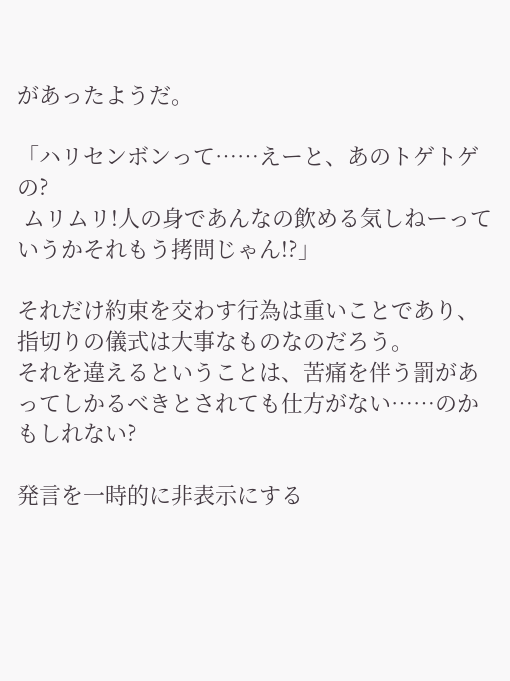があったようだ。

「ハリセンボンって……えーと、あのトゲトゲの?
 ムリムリ!人の身であんなの飲める気しねーっていうかそれもう拷問じゃん!?」

それだけ約束を交わす行為は重いことであり、指切りの儀式は大事なものなのだろう。
それを違えるということは、苦痛を伴う罰があってしかるべきとされても仕方がない……のかもしれない?

発言を一時的に非表示にする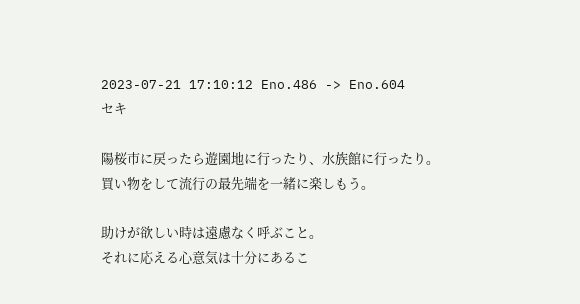2023-07-21 17:10:12 Eno.486 -> Eno.604
セキ

陽桜市に戻ったら遊園地に行ったり、水族館に行ったり。
買い物をして流行の最先端を一緒に楽しもう。

助けが欲しい時は遠慮なく呼ぶこと。
それに応える心意気は十分にあるこ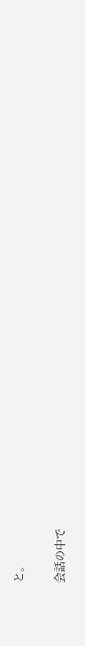と。

会話の中で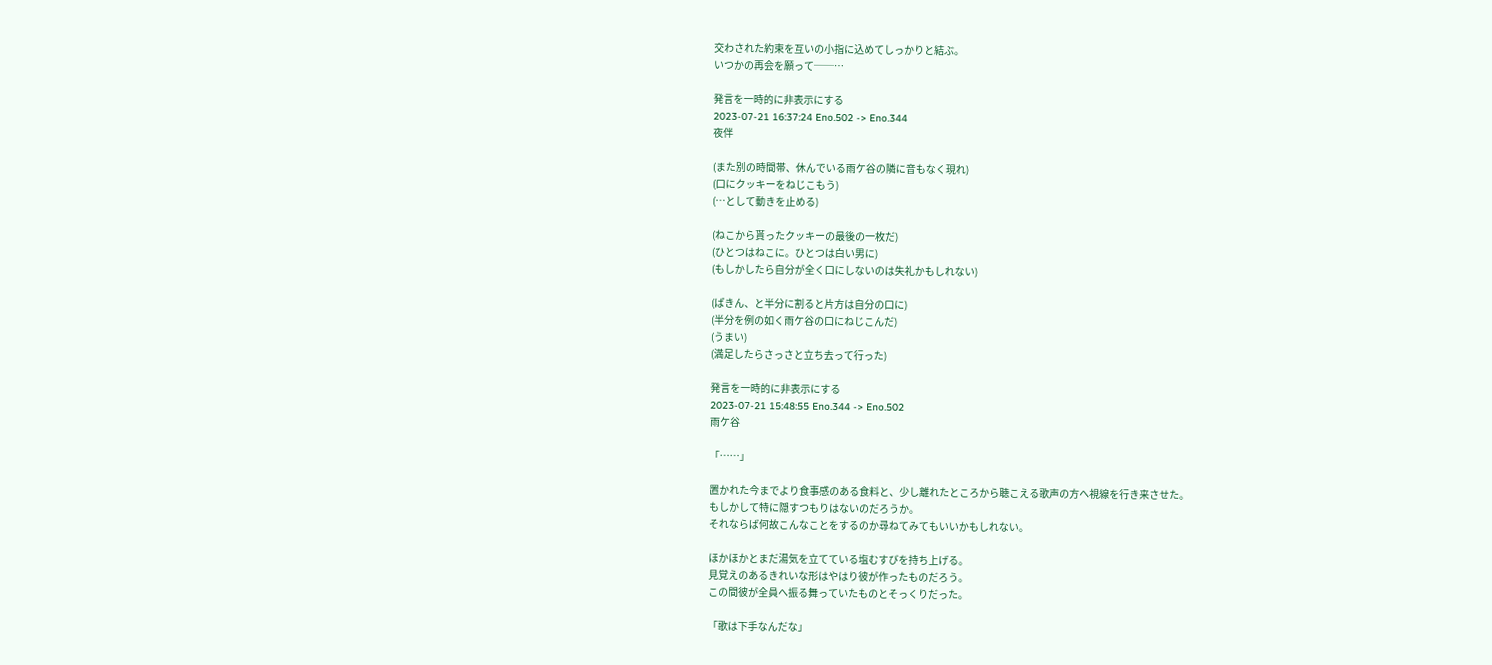交わされた約束を互いの小指に込めてしっかりと結ぶ。
いつかの再会を願って──…

発言を一時的に非表示にする
2023-07-21 16:37:24 Eno.502 -> Eno.344
夜伴

(また別の時間帯、休んでいる雨ケ谷の隣に音もなく現れ)
(口にクッキーをねじこもう)
(…として動きを止める)

(ねこから貰ったクッキーの最後の一枚だ)
(ひとつはねこに。ひとつは白い男に)
(もしかしたら自分が全く口にしないのは失礼かもしれない)

(ぱきん、と半分に割ると片方は自分の口に)
(半分を例の如く雨ケ谷の口にねじこんだ)
(うまい)
(満足したらさっさと立ち去って行った)

発言を一時的に非表示にする
2023-07-21 15:48:55 Eno.344 -> Eno.502
雨ケ谷

「……」

置かれた今までより食事感のある食料と、少し離れたところから聴こえる歌声の方へ視線を行き来させた。
もしかして特に隠すつもりはないのだろうか。
それならば何故こんなことをするのか尋ねてみてもいいかもしれない。

ほかほかとまだ湯気を立てている塩むすびを持ち上げる。
見覚えのあるきれいな形はやはり彼が作ったものだろう。
この間彼が全員へ振る舞っていたものとそっくりだった。

「歌は下手なんだな」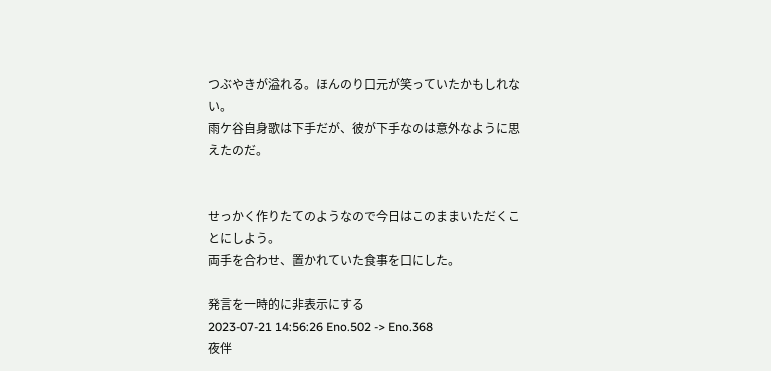つぶやきが溢れる。ほんのり口元が笑っていたかもしれない。
雨ケ谷自身歌は下手だが、彼が下手なのは意外なように思えたのだ。


せっかく作りたてのようなので今日はこのままいただくことにしよう。
両手を合わせ、置かれていた食事を口にした。

発言を一時的に非表示にする
2023-07-21 14:56:26 Eno.502 -> Eno.368
夜伴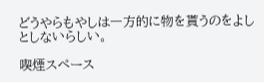どうやらもやしは一方的に物を貰うのをよしとしないらしい。

喫煙スペース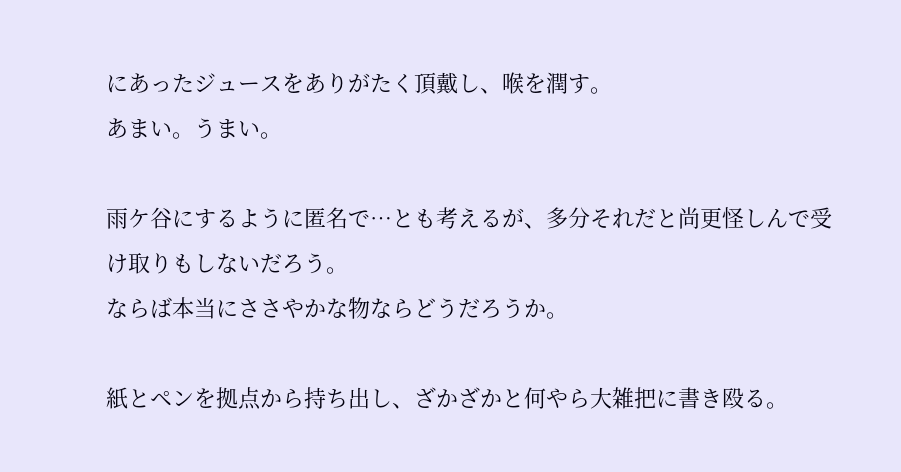にあったジュースをありがたく頂戴し、喉を潤す。
あまい。うまい。

雨ケ谷にするように匿名で…とも考えるが、多分それだと尚更怪しんで受け取りもしないだろう。
ならば本当にささやかな物ならどうだろうか。

紙とペンを拠点から持ち出し、ざかざかと何やら大雑把に書き殴る。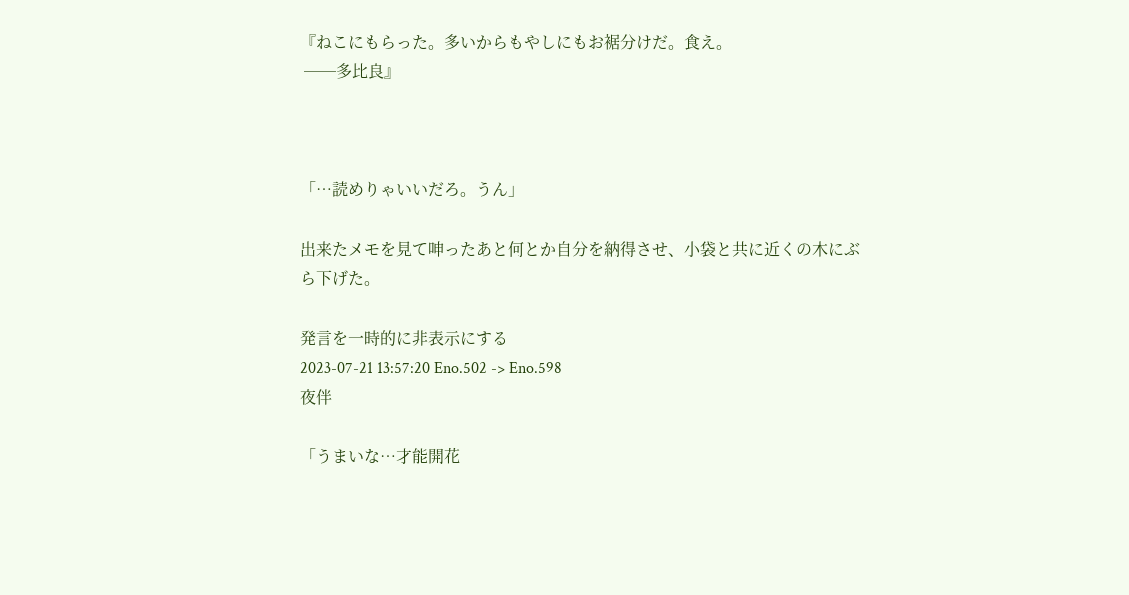『ねこにもらった。多いからもやしにもお裾分けだ。食え。
 ──多比良』



「…読めりゃいいだろ。うん」

出来たメモを見て呻ったあと何とか自分を納得させ、小袋と共に近くの木にぶら下げた。

発言を一時的に非表示にする
2023-07-21 13:57:20 Eno.502 -> Eno.598
夜伴

「うまいな…才能開花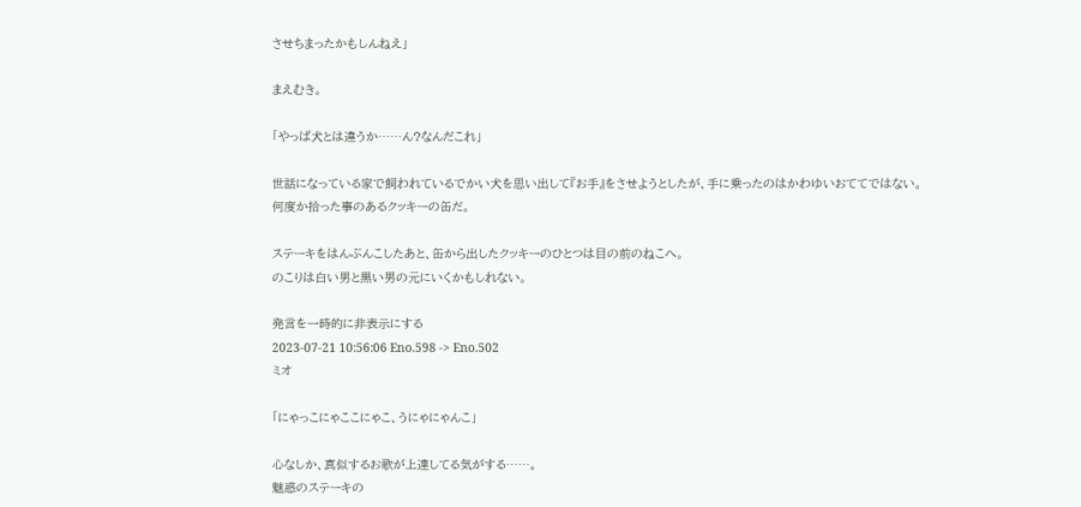させちまったかもしんねえ」

まえむき。

「やっぱ犬とは違うか……ん?なんだこれ」

世話になっている家で飼われているでかい犬を思い出して『お手』をさせようとしたが、手に乗ったのはかわゆいおててではない。
何度か拾った事のあるクッキーの缶だ。

ステーキをはんぶんこしたあと、缶から出したクッキーのひとつは目の前のねこへ。
のこりは白い男と黒い男の元にいくかもしれない。

発言を一時的に非表示にする
2023-07-21 10:56:06 Eno.598 -> Eno.502
ミオ

「にゃっこにゃここにゃこ、うにゃにゃんこ」

心なしか、真似するお歌が上達してる気がする……。
魅惑のステーキの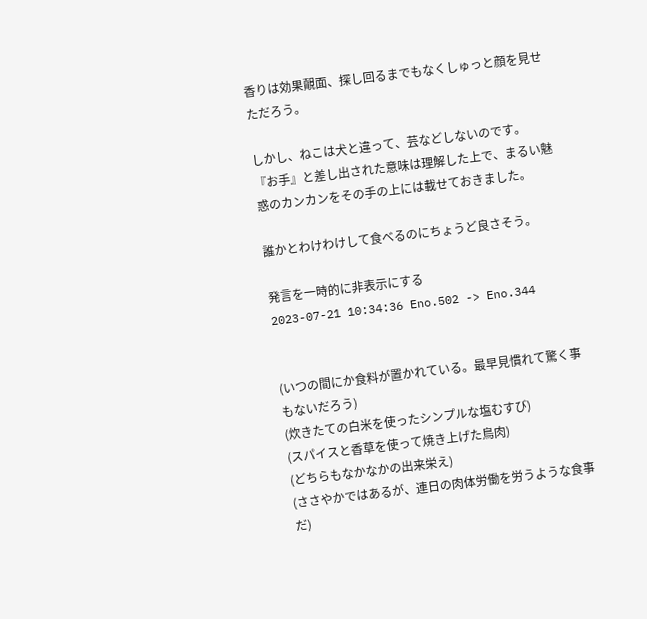香りは効果覿面、探し回るまでもなくしゅっと顔を見せただろう。

しかし、ねこは犬と違って、芸などしないのです。
『お手』と差し出された意味は理解した上で、まるい魅惑のカンカンをその手の上には載せておきました。

誰かとわけわけして食べるのにちょうど良さそう。

発言を一時的に非表示にする
2023-07-21 10:34:36 Eno.502 -> Eno.344


(いつの間にか食料が置かれている。最早見慣れて驚く事もないだろう)
(炊きたての白米を使ったシンプルな塩むすび)
(スパイスと香草を使って焼き上げた鳥肉)
(どちらもなかなかの出来栄え)
(ささやかではあるが、連日の肉体労働を労うような食事だ)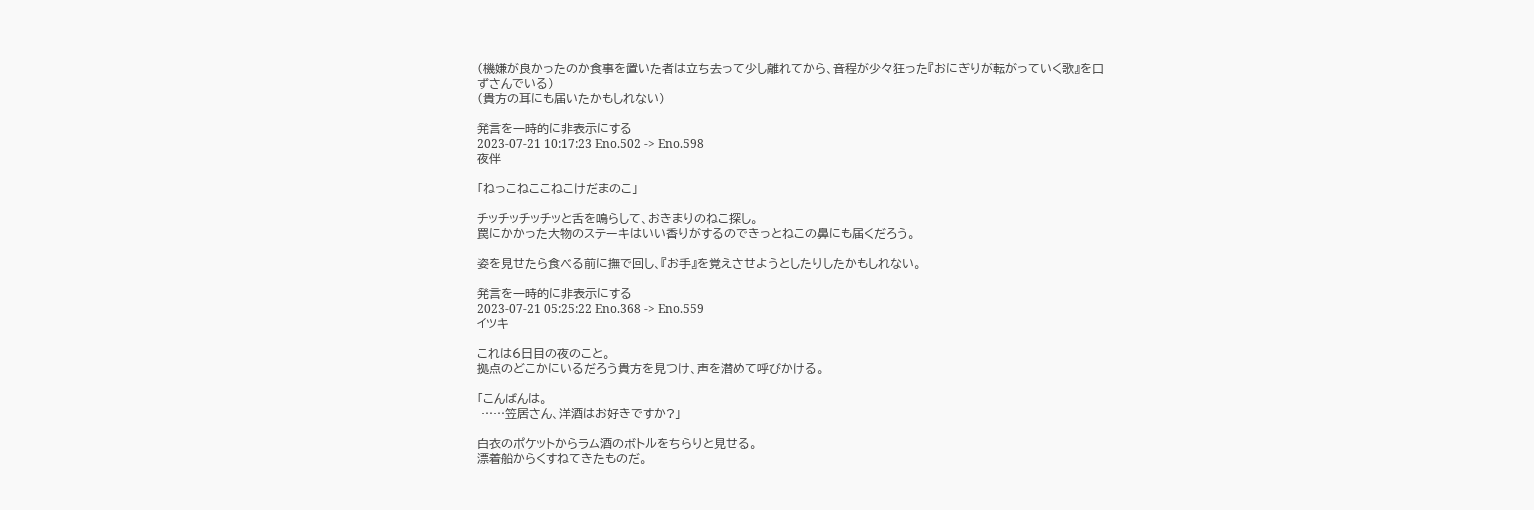(機嫌が良かったのか食事を置いた者は立ち去って少し離れてから、音程が少々狂った『おにぎりが転がっていく歌』を口ずさんでいる)
(貴方の耳にも届いたかもしれない)

発言を一時的に非表示にする
2023-07-21 10:17:23 Eno.502 -> Eno.598
夜伴

「ねっこねここねこけだまのこ」

チッチッチッチッと舌を鳴らして、おきまりのねこ探し。
罠にかかった大物のステーキはいい香りがするのできっとねこの鼻にも届くだろう。

姿を見せたら食べる前に撫で回し、『お手』を覚えさせようとしたりしたかもしれない。

発言を一時的に非表示にする
2023-07-21 05:25:22 Eno.368 -> Eno.559
イツキ

これは6日目の夜のこと。
拠点のどこかにいるだろう貴方を見つけ、声を潜めて呼びかける。

「こんばんは。
 ……笠居さん、洋酒はお好きですか?」

白衣のポケットからラム酒のボトルをちらりと見せる。
漂着船からくすねてきたものだ。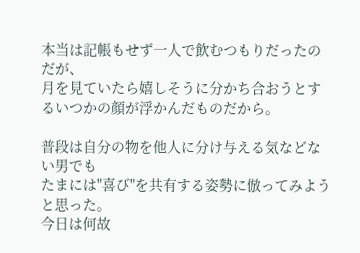本当は記帳もせず一人で飲むつもりだったのだが、
月を見ていたら嬉しそうに分かち合おうとするいつかの顔が浮かんだものだから。

普段は自分の物を他人に分け与える気などない男でも
たまには"喜び"を共有する姿勢に倣ってみようと思った。
今日は何故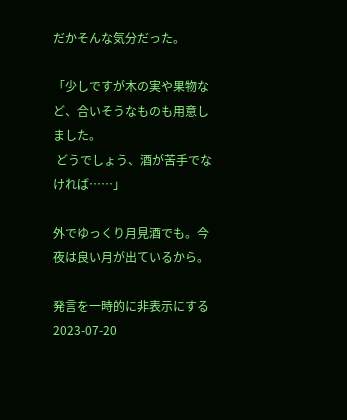だかそんな気分だった。

「少しですが木の実や果物など、合いそうなものも用意しました。
 どうでしょう、酒が苦手でなければ……」

外でゆっくり月見酒でも。今夜は良い月が出ているから。

発言を一時的に非表示にする
2023-07-20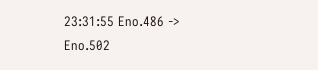23:31:55 Eno.486 -> Eno.502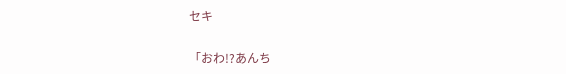セキ

「おわ!?あんち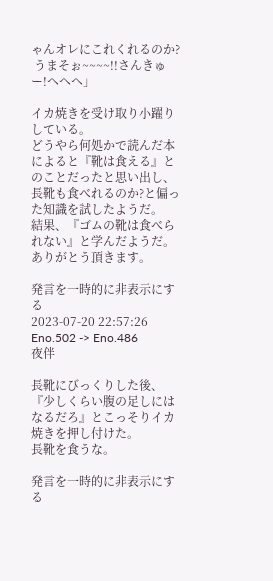ゃんオレにこれくれるのか?
 うまそぉ~~~~!!さんきゅー!へへへ」

イカ焼きを受け取り小躍りしている。
どうやら何処かで読んだ本によると『靴は食える』とのことだったと思い出し、長靴も食べれるのか?と偏った知識を試したようだ。
結果、『ゴムの靴は食べられない』と学んだようだ。
ありがとう頂きます。

発言を一時的に非表示にする
2023-07-20 22:57:26 Eno.502 -> Eno.486
夜伴

長靴にびっくりした後、『少しくらい腹の足しにはなるだろ』とこっそりイカ焼きを押し付けた。
長靴を食うな。

発言を一時的に非表示にする